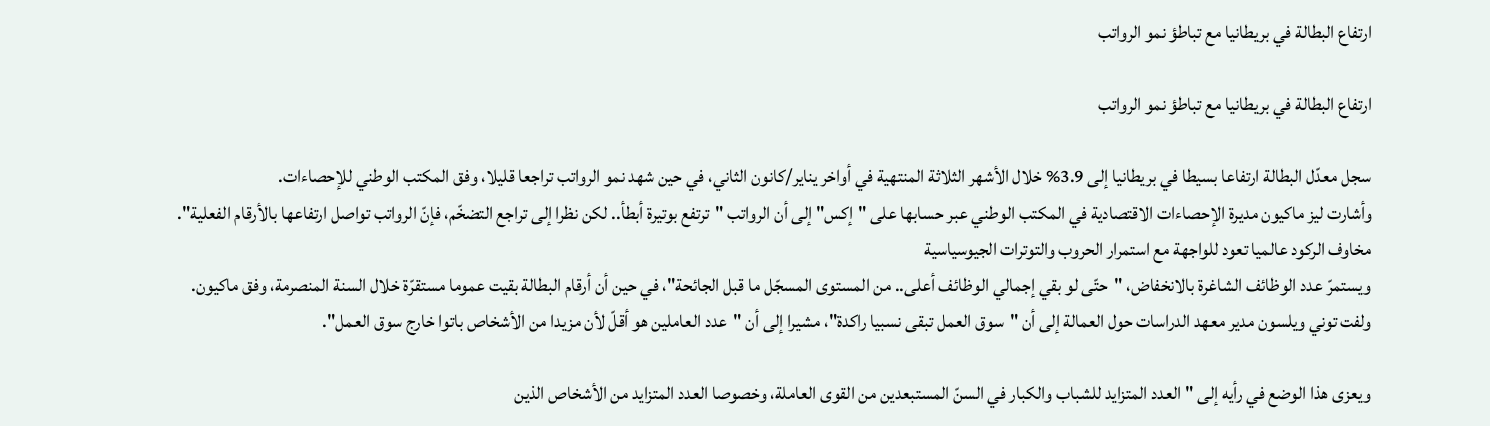ارتفاع البطالة في بريطانيا مع تباطؤ نمو الرواتب

ارتفاع البطالة في بريطانيا مع تباطؤ نمو الرواتب

سجل معدّل البطالة ارتفاعا بسيطا في بريطانيا إلى 3.9% خلال الأشهر الثلاثة المنتهية في أواخر يناير/كانون الثاني، في حين شهد نمو الرواتب تراجعا قليلا، وفق المكتب الوطني للإحصاءات.
وأشارت ليز ماكيون مديرة الإحصاءات الاقتصادية في المكتب الوطني عبر حسابها على "إكس" إلى أن الرواتب "ترتفع بوتيرة أبطأ.. لكن نظرا إلى تراجع التضخّم، فإنّ الرواتب تواصل ارتفاعها بالأرقام الفعلية".
مخاوف الركود عالميا تعود للواجهة مع استمرار الحروب والتوترات الجيوسياسية
ويستمرّ عدد الوظائف الشاغرة بالانخفاض، "حتّى لو بقي إجمالي الوظائف أعلى.. من المستوى المسجّل ما قبل الجائحة"، في حين أن أرقام البطالة بقيت عموما مستقرّة خلال السنة المنصرمة، وفق ماكيون.
ولفت توني ويلسون مدير معهد الدراسات حول العمالة إلى أن "سوق العمل تبقى نسبيا راكدة"، مشيرا إلى أن "عدد العاملين هو أقلّ لأن مزيدا من الأشخاص باتوا خارج سوق العمل".

ويعزى هذا الوضع في رأيه إلى "العدد المتزايد للشباب والكبار في السنّ المستبعدين من القوى العاملة، وخصوصا العدد المتزايد من الأشخاص الذين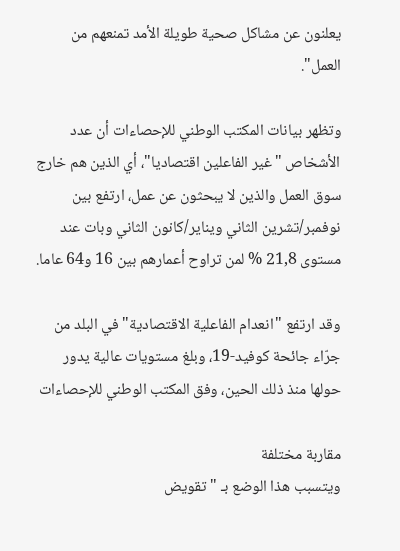يعلنون عن مشاكل صحية طويلة الأمد تمنعهم من العمل".

وتظهر بيانات المكتب الوطني للإحصاءات أن عدد الأشخاص "غير الفاعلين اقتصاديا"، أي الذين هم خارج سوق العمل والذين لا يبحثون عن عمل، ارتفع بين نوفمبر/تشرين الثاني ويناير/كانون الثاني وبات عند مستوى 21,8 % لمن تراوح أعمارهم بين 16 و64 عاما.

وقد ارتفع "انعدام الفاعلية الاقتصادية" في البلد من جرّاء جائحة كوفيد-19، وبلغ مستويات عالية يدور حولها منذ ذلك الحين، وفق المكتب الوطني للإحصاءات

مقاربة مختلفة
ويتسبب هذا الوضع بـ "تقويض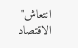انتعاش" الاقتصاد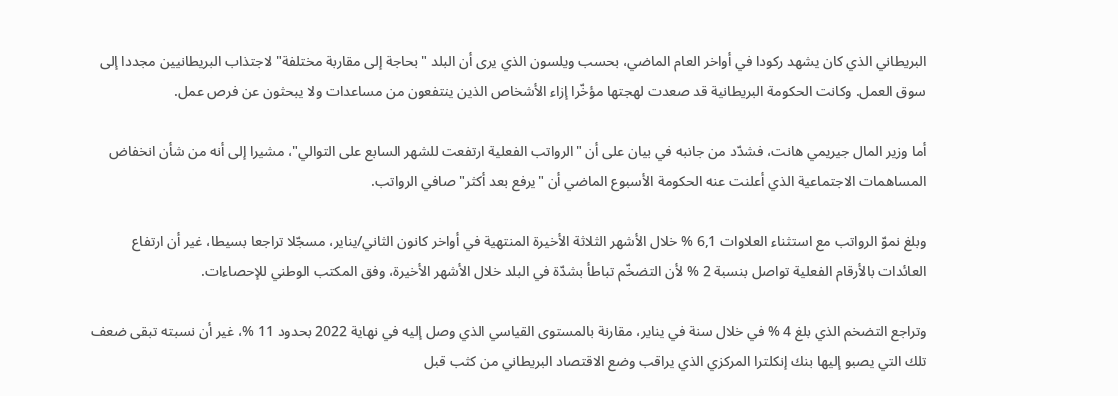البريطاني الذي كان يشهد ركودا في أواخر العام الماضي، بحسب ويلسون الذي يرى أن البلد "بحاجة إلى مقاربة مختلفة" لاجتذاب البريطانيين مجددا إلى سوق العمل. وكانت الحكومة البريطانية قد صعدت لهجتها مؤخّرا إزاء الأشخاص الذين ينتفعون من مساعدات ولا يبحثون عن فرص عمل.

أما وزير المال جيريمي هانت، فشدّد من جانبه في بيان على أن "الرواتب الفعلية ارتفعت للشهر السابع على التوالي"، مشيرا إلى أنه من شأن انخفاض المساهمات الاجتماعية الذي أعلنت عنه الحكومة الأسبوع الماضي أن "يرفع بعد أكثر" صافي الرواتب.

وبلغ نموّ الرواتب مع استثناء العلاوات 6,1 % خلال الأشهر الثلاثة الأخيرة المنتهية في أواخر كانون الثاني/يناير، مسجّلا تراجعا بسيطا، غير أن ارتفاع العائدات بالأرقام الفعلية تواصل بنسبة 2 % لأن التضخّم تباطأ بشدّة في البلد خلال الأشهر الأخيرة، وفق المكتب الوطني للإحصاءات.

وتراجع التضخم الذي بلغ 4 % في خلال سنة في يناير، مقارنة بالمستوى القياسي الذي وصل إليه في نهاية 2022 بحدود 11 %، غير أن نسبته تبقى ضعف تلك التي يصبو إليها بنك إنكلترا المركزي الذي يراقب وضع الاقتصاد البريطاني من كثب قبل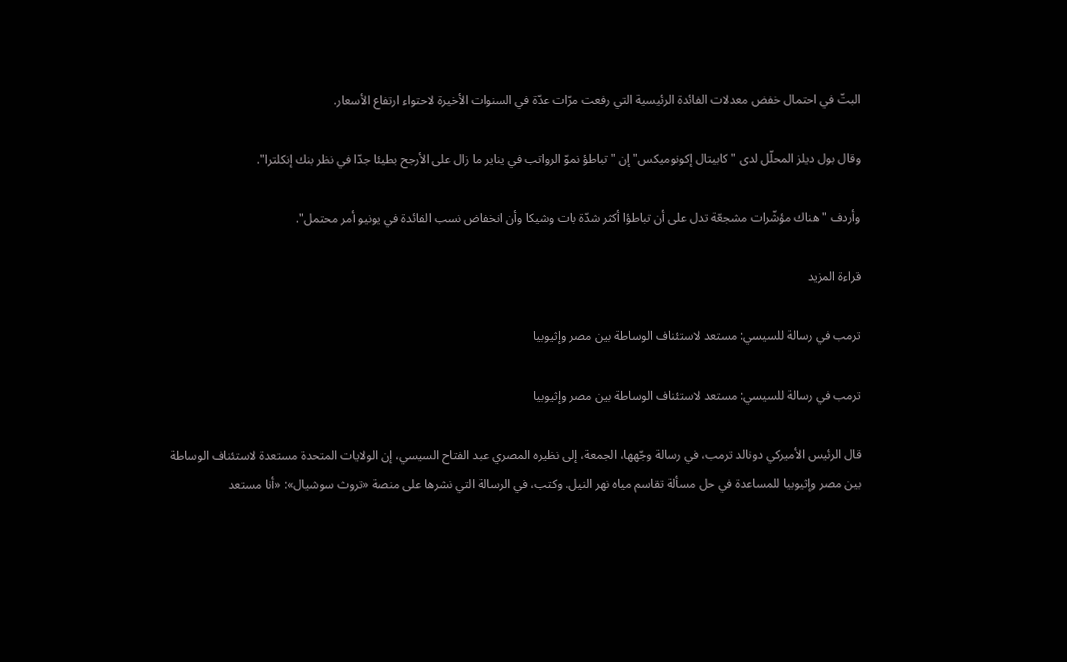البتّ في احتمال خفض معدلات الفائدة الرئيسية التي رفعت مرّات عدّة في السنوات الأخيرة لاحتواء ارتفاع الأسعار.

وقال بول ديلز المحلّل لدى "كابيتال إكونوميكس" إن "تباطؤ نموّ الرواتب في يناير ما زال على الأرجح بطيئا جدّا في نظر بنك إنكلترا".

وأردف "هناك مؤشّرات مشجعّة تدل على أن تباطؤا أكثر شدّة بات وشيكا وأن انخفاض نسب الفائدة في يونيو أمر محتمل".

قراءة المزيد

ترمب في رسالة للسيسي: مستعد لاستئناف الوساطة بين مصر وإثيوبيا

ترمب في رسالة للسيسي: مستعد لاستئناف الوساطة بين مصر وإثيوبيا

قال الرئيس الأميركي دونالد ترمب، في رسالة وجّهها، الجمعة، إلى نظيره المصري ‌عبد الفتاح ‌السيسي، ‌إن الولايات المتحدة ‌مستعدة لاستئناف الوساطة بين مصر وإثيوبيا للمساعدة في حل مسألة تقاسم مياه نهر النيل. وكتب، ‌في الرسالة التي نشرها على منصة «تروث سوشيال»: «أنا مستعد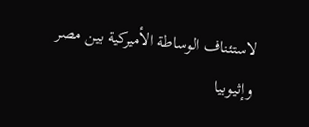لاستئناف الوساطة الأميركية بين مصر وإثيوبيا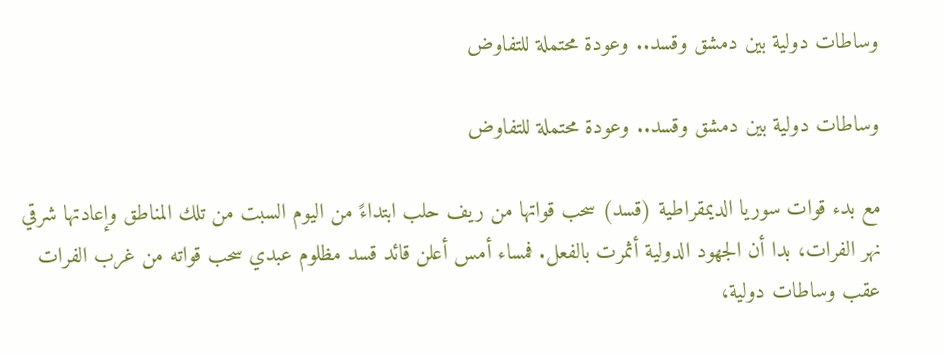وساطات دولية بين دمشق وقسد.. وعودة محتملة للتفاوض

وساطات دولية بين دمشق وقسد.. وعودة محتملة للتفاوض

مع بدء قوات سوريا الديمقراطية (قسد) سحب قواتها من ريف حلب ابتداءً من اليوم السبت من تلك المناطق وإعادتها شرقي نهر الفرات، بدا أن الجهود الدولية أثمرت بالفعل. فمساء أمس أعلن قائد قسد مظلوم عبدي سحب قواته من غرب الفرات عقب وساطات دولية،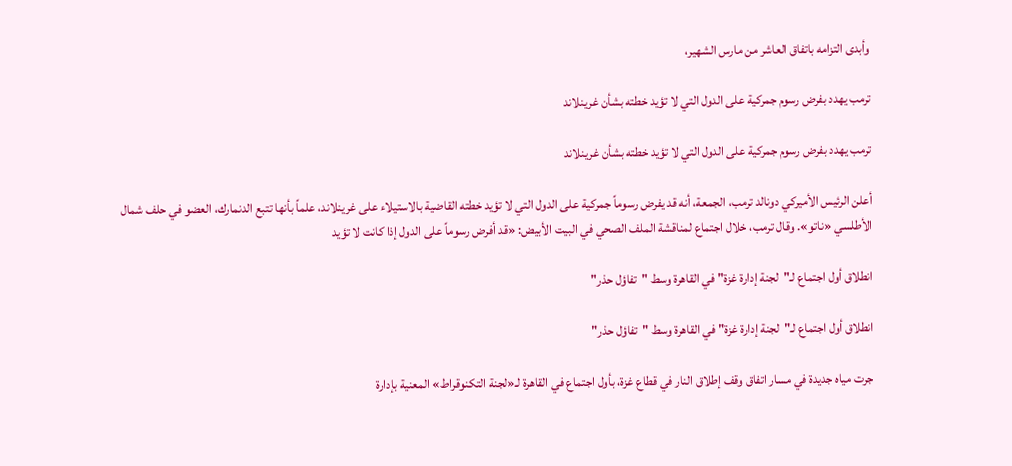وأبدى التزامه باتفاق العاشر من مارس الشهير،

ترمب يهدد بفرض رسوم جمركية على الدول التي لا تؤيد خطته بشأن غرينلاند

ترمب يهدد بفرض رسوم جمركية على الدول التي لا تؤيد خطته بشأن غرينلاند

أعلن الرئيس الأميركي دونالد ترمب، الجمعة، أنه قد يفرض رسوماً جمركية على الدول التي لا تؤيد خطته القاضية بالاستيلاء على غرينلاند، علماً بأنها تتبع الدنمارك، العضو في حلف شمال الأطلسي «ناتو». وقال ترمب، خلال اجتماع لمناقشة الملف الصحي في البيت الأبيض: «قد أفرض رسوماً على الدول إذا كانت لا تؤيد

انطلاق أول اجتماع لـ"لجنة إدارة غزة" في القاهرة وسط "تفاؤل حذر"

انطلاق أول اجتماع لـ"لجنة إدارة غزة" في القاهرة وسط "تفاؤل حذر"

جرت مياه جديدة في مسار اتفاق وقف إطلاق النار في قطاع غزة، بأول اجتماع في القاهرة لـ«لجنة التكنوقراط» المعنية بإدارة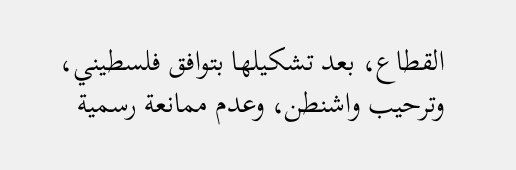القطاع، بعد تشكيلها بتوافق فلسطيني، وترحيب واشنطن، وعدم ممانعة رسمية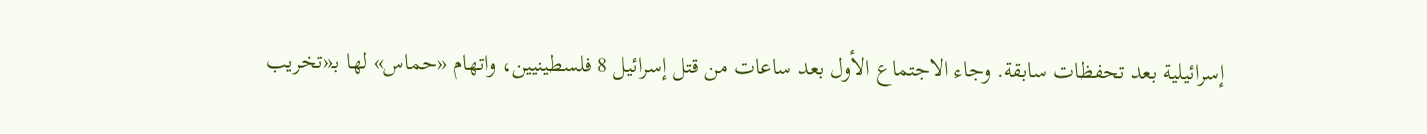إسرائيلية بعد تحفظات سابقة. وجاء الاجتماع الأول بعد ساعات من قتل إسرائيل 8 فلسطينيين، واتهام «حماس» لها بـ«تخريب